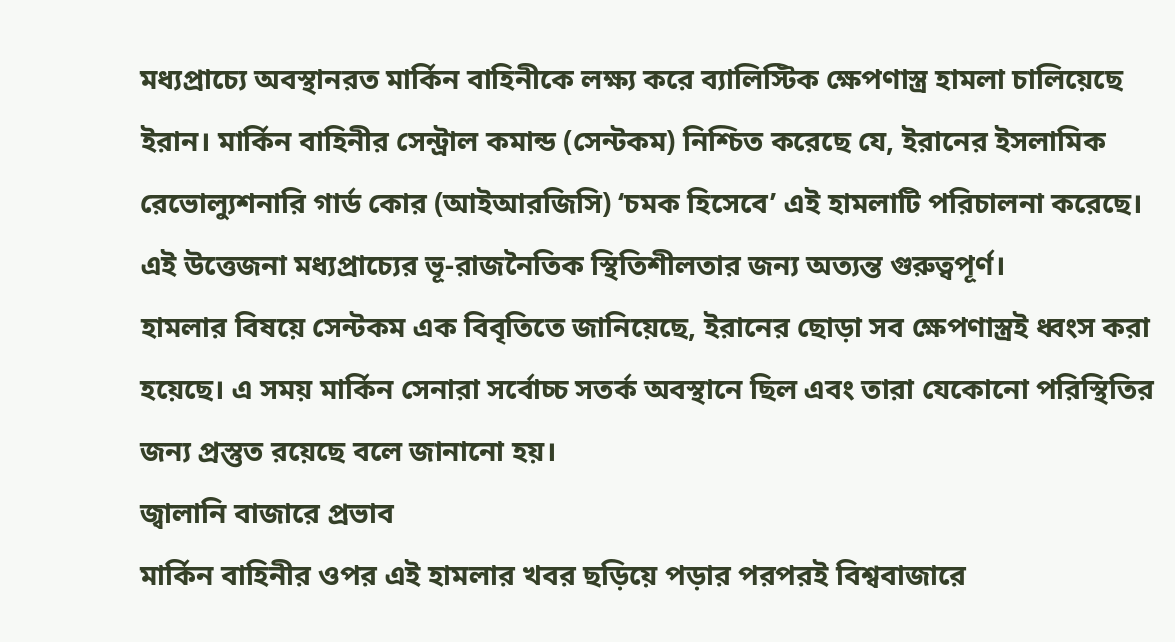মধ্যপ্রাচ্যে অবস্থানরত মার্কিন বাহিনীকে লক্ষ্য করে ব্যালিস্টিক ক্ষেপণাস্ত্র হামলা চালিয়েছে ইরান। মার্কিন বাহিনীর সেন্ট্রাল কমান্ড (সেন্টকম) নিশ্চিত করেছে যে, ইরানের ইসলামিক রেভোল্যুশনারি গার্ড কোর (আইআরজিসি) ‘চমক হিসেবে’ এই হামলাটি পরিচালনা করেছে। এই উত্তেজনা মধ্যপ্রাচ্যের ভূ-রাজনৈতিক স্থিতিশীলতার জন্য অত্যন্ত গুরুত্বপূর্ণ।
হামলার বিষয়ে সেন্টকম এক বিবৃতিতে জানিয়েছে, ইরানের ছোড়া সব ক্ষেপণাস্ত্রই ধ্বংস করা হয়েছে। এ সময় মার্কিন সেনারা সর্বোচ্চ সতর্ক অবস্থানে ছিল এবং তারা যেকোনো পরিস্থিতির জন্য প্রস্তুত রয়েছে বলে জানানো হয়।
জ্বালানি বাজারে প্রভাব
মার্কিন বাহিনীর ওপর এই হামলার খবর ছড়িয়ে পড়ার পরপরই বিশ্ববাজারে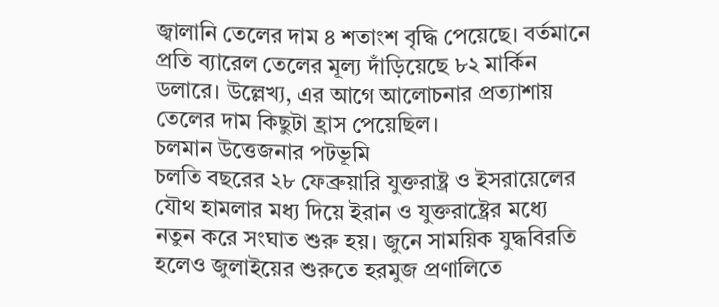জ্বালানি তেলের দাম ৪ শতাংশ বৃদ্ধি পেয়েছে। বর্তমানে প্রতি ব্যারেল তেলের মূল্য দাঁড়িয়েছে ৮২ মার্কিন ডলারে। উল্লেখ্য, এর আগে আলোচনার প্রত্যাশায় তেলের দাম কিছুটা হ্রাস পেয়েছিল।
চলমান উত্তেজনার পটভূমি
চলতি বছরের ২৮ ফেব্রুয়ারি যুক্তরাষ্ট্র ও ইসরায়েলের যৌথ হামলার মধ্য দিয়ে ইরান ও যুক্তরাষ্ট্রের মধ্যে নতুন করে সংঘাত শুরু হয়। জুনে সাময়িক যুদ্ধবিরতি হলেও জুলাইয়ের শুরুতে হরমুজ প্রণালিতে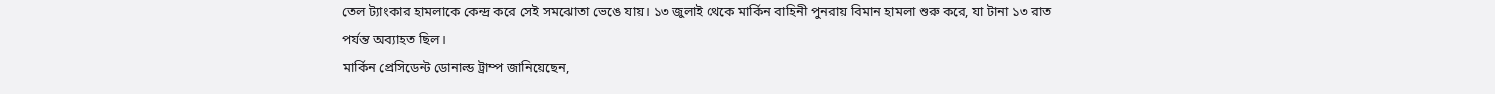তেল ট্যাংকার হামলাকে কেন্দ্র করে সেই সমঝোতা ভেঙে যায়। ১৩ জুলাই থেকে মার্কিন বাহিনী পুনরায় বিমান হামলা শুরু করে, যা টানা ১৩ রাত পর্যন্ত অব্যাহত ছিল।
মার্কিন প্রেসিডেন্ট ডোনাল্ড ট্রাম্প জানিয়েছেন,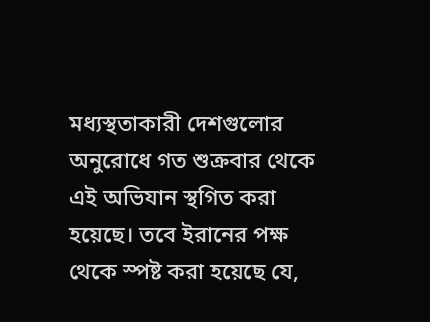মধ্যস্থতাকারী দেশগুলোর অনুরোধে গত শুক্রবার থেকে এই অভিযান স্থগিত করা হয়েছে। তবে ইরানের পক্ষ থেকে স্পষ্ট করা হয়েছে যে,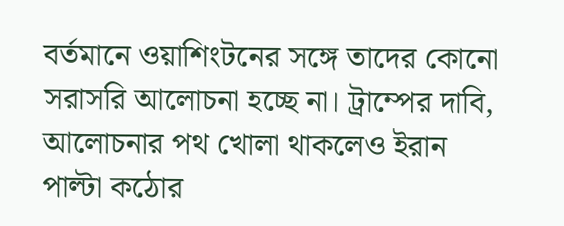বর্তমানে ওয়াশিংটনের সঙ্গে তাদের কোনো সরাসরি আলোচনা হচ্ছে না। ট্রাম্পের দাবি, আলোচনার পথ খোলা থাকলেও ইরান পাল্টা কঠোর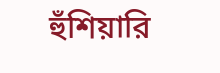হুঁশিয়ারি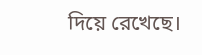দিয়ে রেখেছে।